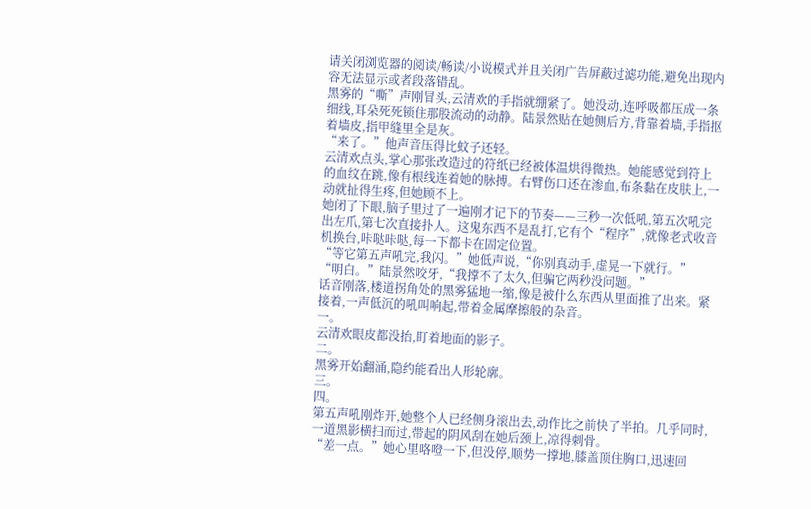请关闭浏览器的阅读/畅读/小说模式并且关闭广告屏蔽过滤功能,避免出现内容无法显示或者段落错乱。
黑雾的“嘶”声刚冒头,云清欢的手指就绷紧了。她没动,连呼吸都压成一条细线,耳朵死死锁住那股流动的动静。陆景然贴在她侧后方,背靠着墙,手指抠着墙皮,指甲缝里全是灰。
“来了。”他声音压得比蚊子还轻。
云清欢点头,掌心那张改造过的符纸已经被体温烘得微热。她能感觉到符上的血纹在跳,像有根线连着她的脉搏。右臂伤口还在渗血,布条黏在皮肤上,一动就扯得生疼,但她顾不上。
她闭了下眼,脑子里过了一遍刚才记下的节奏——三秒一次低吼,第五次吼完出左爪,第七次直接扑人。这鬼东西不是乱打,它有个“程序”,就像老式收音机换台,咔哒咔哒,每一下都卡在固定位置。
“等它第五声吼完,我闪。”她低声说,“你别真动手,虚晃一下就行。”
“明白。”陆景然咬牙,“我撑不了太久,但骗它两秒没问题。”
话音刚落,楼道拐角处的黑雾猛地一缩,像是被什么东西从里面推了出来。紧接着,一声低沉的吼叫响起,带着金属摩擦般的杂音。
一。
云清欢眼皮都没抬,盯着地面的影子。
二。
黑雾开始翻涌,隐约能看出人形轮廓。
三。
四。
第五声吼刚炸开,她整个人已经侧身滚出去,动作比之前快了半拍。几乎同时,一道黑影横扫而过,带起的阴风刮在她后颈上,凉得刺骨。
“差一点。”她心里咯噔一下,但没停,顺势一撑地,膝盖顶住胸口,迅速回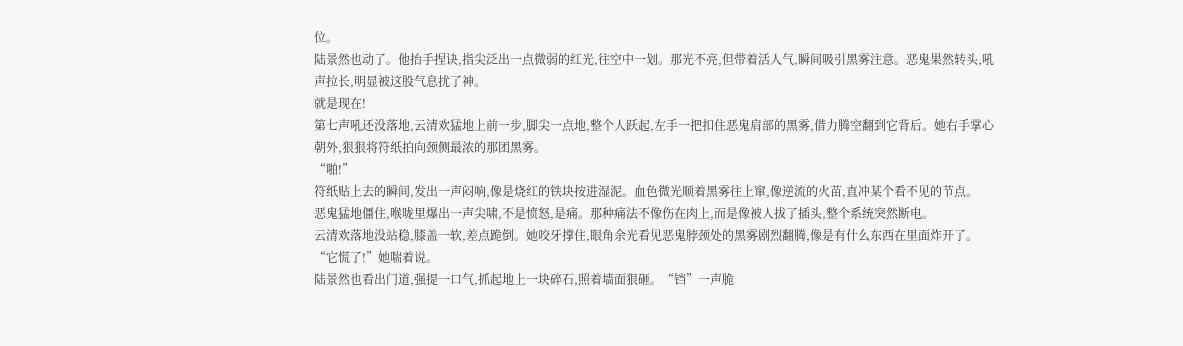位。
陆景然也动了。他抬手捏诀,指尖泛出一点微弱的红光,往空中一划。那光不亮,但带着活人气,瞬间吸引黑雾注意。恶鬼果然转头,吼声拉长,明显被这股气息扰了神。
就是现在!
第七声吼还没落地,云清欢猛地上前一步,脚尖一点地,整个人跃起,左手一把扣住恶鬼肩部的黑雾,借力腾空翻到它背后。她右手掌心朝外,狠狠将符纸拍向颈侧最浓的那团黑雾。
“啪!”
符纸贴上去的瞬间,发出一声闷响,像是烧红的铁块按进湿泥。血色微光顺着黑雾往上窜,像逆流的火苗,直冲某个看不见的节点。
恶鬼猛地僵住,喉咙里爆出一声尖啸,不是愤怒,是痛。那种痛法不像伤在肉上,而是像被人拔了插头,整个系统突然断电。
云清欢落地没站稳,膝盖一软,差点跪倒。她咬牙撑住,眼角余光看见恶鬼脖颈处的黑雾剧烈翻腾,像是有什么东西在里面炸开了。
“它慌了!”她喘着说。
陆景然也看出门道,强提一口气,抓起地上一块碎石,照着墙面狠砸。“铛”一声脆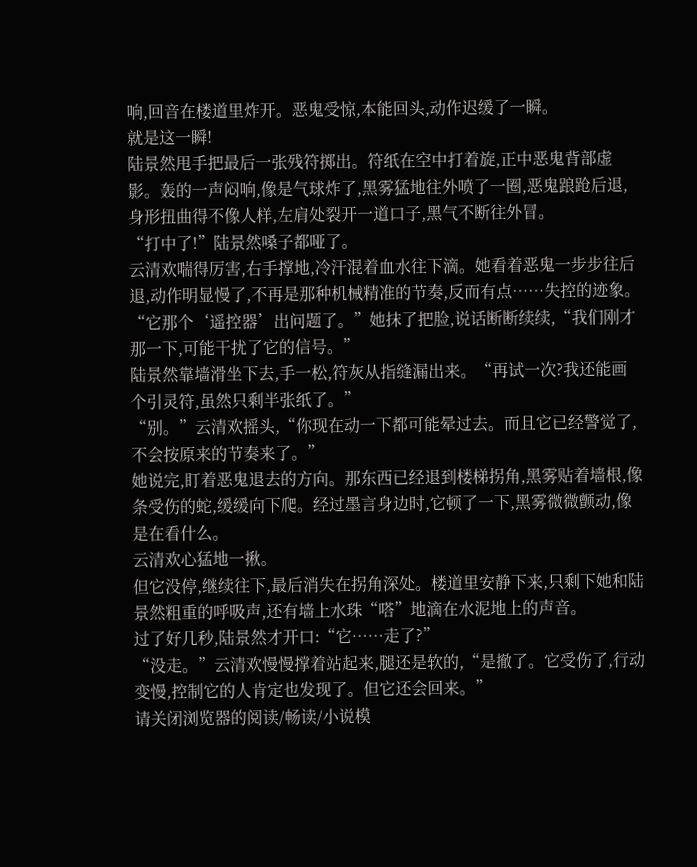响,回音在楼道里炸开。恶鬼受惊,本能回头,动作迟缓了一瞬。
就是这一瞬!
陆景然甩手把最后一张残符掷出。符纸在空中打着旋,正中恶鬼背部虚影。轰的一声闷响,像是气球炸了,黑雾猛地往外喷了一圈,恶鬼踉跄后退,身形扭曲得不像人样,左肩处裂开一道口子,黑气不断往外冒。
“打中了!”陆景然嗓子都哑了。
云清欢喘得厉害,右手撑地,冷汗混着血水往下滴。她看着恶鬼一步步往后退,动作明显慢了,不再是那种机械精准的节奏,反而有点……失控的迹象。
“它那个‘遥控器’出问题了。”她抹了把脸,说话断断续续,“我们刚才那一下,可能干扰了它的信号。”
陆景然靠墙滑坐下去,手一松,符灰从指缝漏出来。“再试一次?我还能画个引灵符,虽然只剩半张纸了。”
“别。”云清欢摇头,“你现在动一下都可能晕过去。而且它已经警觉了,不会按原来的节奏来了。”
她说完,盯着恶鬼退去的方向。那东西已经退到楼梯拐角,黑雾贴着墙根,像条受伤的蛇,缓缓向下爬。经过墨言身边时,它顿了一下,黑雾微微颤动,像是在看什么。
云清欢心猛地一揪。
但它没停,继续往下,最后消失在拐角深处。楼道里安静下来,只剩下她和陆景然粗重的呼吸声,还有墙上水珠“嗒”地滴在水泥地上的声音。
过了好几秒,陆景然才开口:“它……走了?”
“没走。”云清欢慢慢撑着站起来,腿还是软的,“是撤了。它受伤了,行动变慢,控制它的人肯定也发现了。但它还会回来。”
请关闭浏览器的阅读/畅读/小说模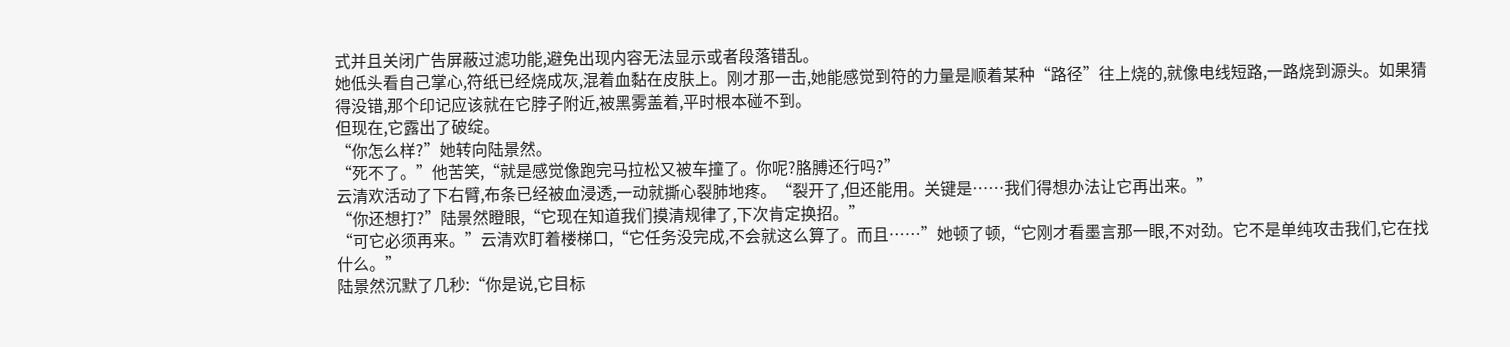式并且关闭广告屏蔽过滤功能,避免出现内容无法显示或者段落错乱。
她低头看自己掌心,符纸已经烧成灰,混着血黏在皮肤上。刚才那一击,她能感觉到符的力量是顺着某种“路径”往上烧的,就像电线短路,一路烧到源头。如果猜得没错,那个印记应该就在它脖子附近,被黑雾盖着,平时根本碰不到。
但现在,它露出了破绽。
“你怎么样?”她转向陆景然。
“死不了。”他苦笑,“就是感觉像跑完马拉松又被车撞了。你呢?胳膊还行吗?”
云清欢活动了下右臂,布条已经被血浸透,一动就撕心裂肺地疼。“裂开了,但还能用。关键是……我们得想办法让它再出来。”
“你还想打?”陆景然瞪眼,“它现在知道我们摸清规律了,下次肯定换招。”
“可它必须再来。”云清欢盯着楼梯口,“它任务没完成,不会就这么算了。而且……”她顿了顿,“它刚才看墨言那一眼,不对劲。它不是单纯攻击我们,它在找什么。”
陆景然沉默了几秒:“你是说,它目标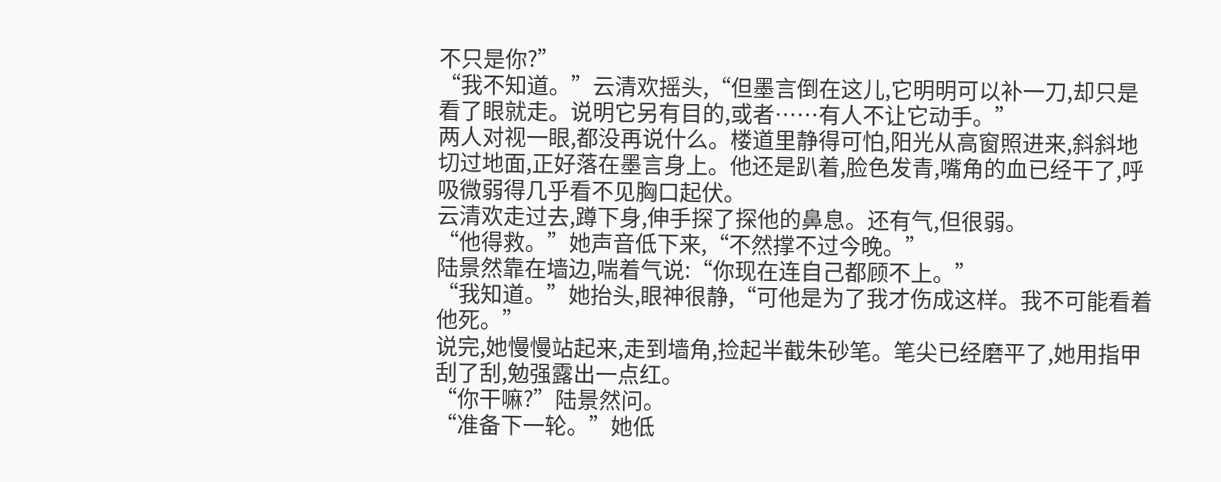不只是你?”
“我不知道。”云清欢摇头,“但墨言倒在这儿,它明明可以补一刀,却只是看了眼就走。说明它另有目的,或者……有人不让它动手。”
两人对视一眼,都没再说什么。楼道里静得可怕,阳光从高窗照进来,斜斜地切过地面,正好落在墨言身上。他还是趴着,脸色发青,嘴角的血已经干了,呼吸微弱得几乎看不见胸口起伏。
云清欢走过去,蹲下身,伸手探了探他的鼻息。还有气,但很弱。
“他得救。”她声音低下来,“不然撑不过今晚。”
陆景然靠在墙边,喘着气说:“你现在连自己都顾不上。”
“我知道。”她抬头,眼神很静,“可他是为了我才伤成这样。我不可能看着他死。”
说完,她慢慢站起来,走到墙角,捡起半截朱砂笔。笔尖已经磨平了,她用指甲刮了刮,勉强露出一点红。
“你干嘛?”陆景然问。
“准备下一轮。”她低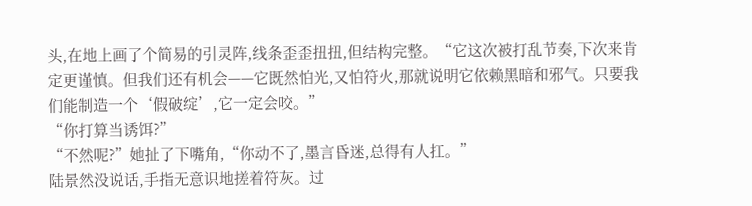头,在地上画了个简易的引灵阵,线条歪歪扭扭,但结构完整。“它这次被打乱节奏,下次来肯定更谨慎。但我们还有机会——它既然怕光,又怕符火,那就说明它依赖黑暗和邪气。只要我们能制造一个‘假破绽’,它一定会咬。”
“你打算当诱饵?”
“不然呢?”她扯了下嘴角,“你动不了,墨言昏迷,总得有人扛。”
陆景然没说话,手指无意识地搓着符灰。过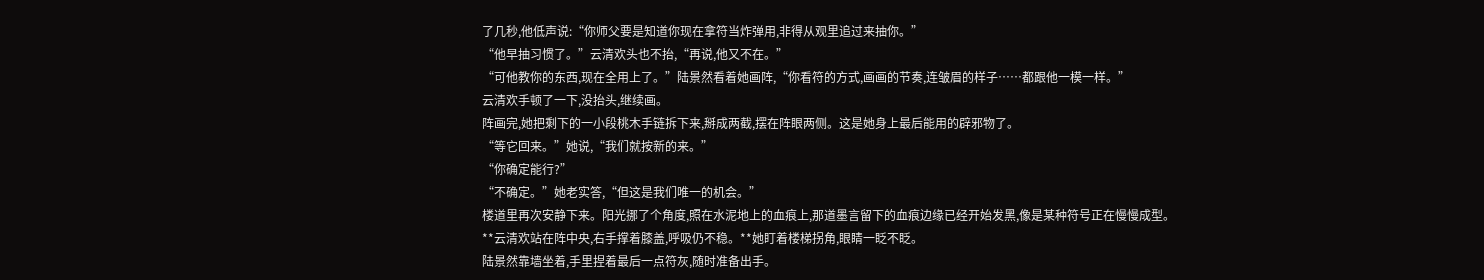了几秒,他低声说:“你师父要是知道你现在拿符当炸弹用,非得从观里追过来抽你。”
“他早抽习惯了。”云清欢头也不抬,“再说,他又不在。”
“可他教你的东西,现在全用上了。”陆景然看着她画阵,“你看符的方式,画画的节奏,连皱眉的样子……都跟他一模一样。”
云清欢手顿了一下,没抬头,继续画。
阵画完,她把剩下的一小段桃木手链拆下来,掰成两截,摆在阵眼两侧。这是她身上最后能用的辟邪物了。
“等它回来。”她说,“我们就按新的来。”
“你确定能行?”
“不确定。”她老实答,“但这是我们唯一的机会。”
楼道里再次安静下来。阳光挪了个角度,照在水泥地上的血痕上,那道墨言留下的血痕边缘已经开始发黑,像是某种符号正在慢慢成型。
**云清欢站在阵中央,右手撑着膝盖,呼吸仍不稳。**她盯着楼梯拐角,眼睛一眨不眨。
陆景然靠墙坐着,手里捏着最后一点符灰,随时准备出手。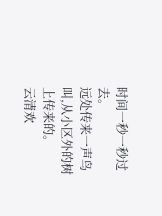时间一秒一秒过去。
远处传来一声鸟叫,从小区外的树上传来的。
云清欢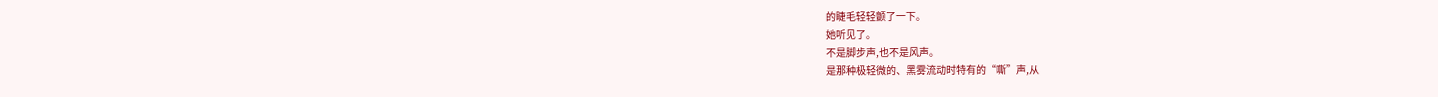的睫毛轻轻颤了一下。
她听见了。
不是脚步声,也不是风声。
是那种极轻微的、黑雾流动时特有的“嘶”声,从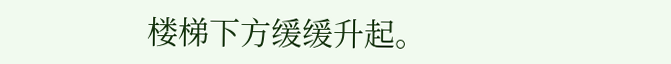楼梯下方缓缓升起。